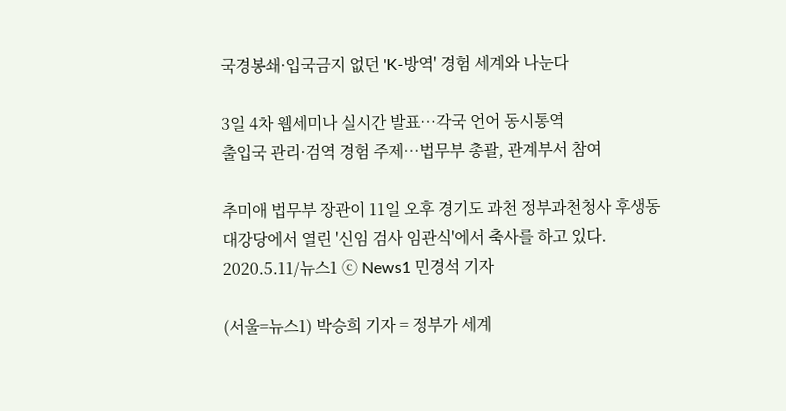국경봉쇄·입국금지 없던 'K-방역' 경험 세계와 나눈다

3일 4차 웹세미나 실시간 발표…각국 언어 동시통역
출입국 관리·검역 경험 주제…법무부 총괄, 관계부서 참여

추미애 법무부 장관이 11일 오후 경기도 과천 정부과천청사 후생동 대강당에서 열린 '신임 검사 임관식'에서 축사를 하고 있다. 2020.5.11/뉴스1 ⓒ News1 민경석 기자

(서울=뉴스1) 박승희 기자 = 정부가 세계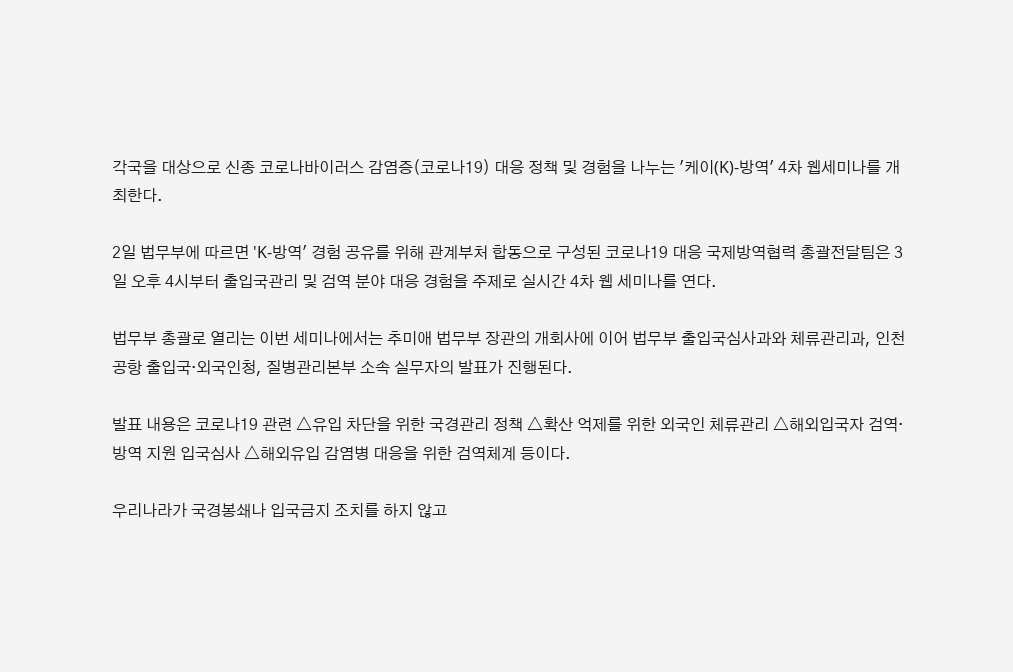각국을 대상으로 신종 코로나바이러스 감염증(코로나19) 대응 정책 및 경험을 나누는 '케이(K)-방역' 4차 웹세미나를 개최한다.

2일 법무부에 따르면 'K-방역' 경험 공유를 위해 관계부처 합동으로 구성된 코로나19 대응 국제방역협력 총괄전달팀은 3일 오후 4시부터 출입국관리 및 검역 분야 대응 경험을 주제로 실시간 4차 웹 세미나를 연다.

법무부 총괄로 열리는 이번 세미나에서는 추미애 법무부 장관의 개회사에 이어 법무부 출입국심사과와 체류관리과, 인천공항 출입국·외국인청, 질병관리본부 소속 실무자의 발표가 진행된다.

발표 내용은 코로나19 관련 △유입 차단을 위한 국경관리 정책 △확산 억제를 위한 외국인 체류관리 △해외입국자 검역‧방역 지원 입국심사 △해외유입 감염병 대응을 위한 검역체계 등이다.

우리나라가 국경봉쇄나 입국금지 조치를 하지 않고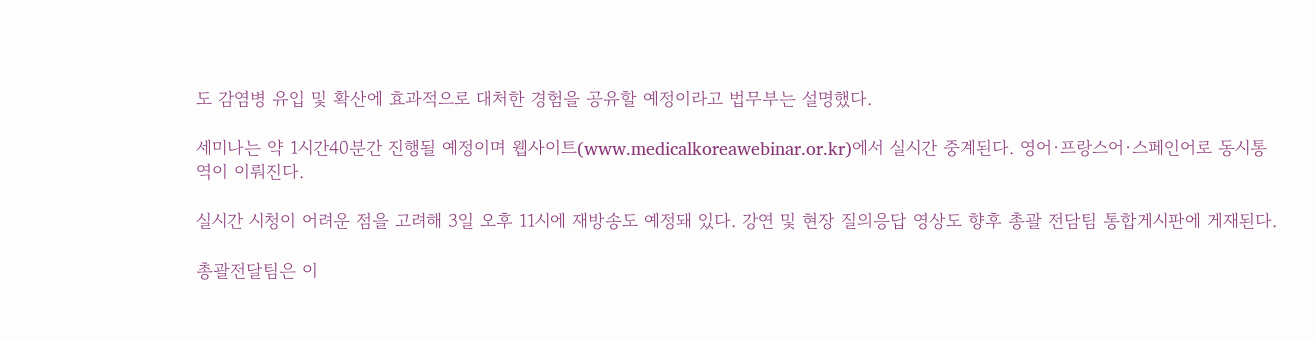도 감염병 유입 및 확산에 효과적으로 대처한 경험을 공유할 예정이라고 법무부는 설명했다.

세미나는 약 1시간40분간 진행될 예정이며 웹사이트(www.medicalkoreawebinar.or.kr)에서 실시간 중계된다. 영어·프랑스어·스페인어로 동시통역이 이뤄진다.

실시간 시청이 어려운 점을 고려해 3일 오후 11시에 재방송도 예정돼 있다. 강연 및 현장 질의응답 영상도 향후 총괄 전담팀 통합게시판에 게재된다.

총괄전달팀은 이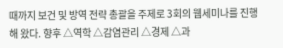때까지 보건 및 방역 전략 총괄을 주제로 3회의 웹세미나를 진행해 왔다. 향후 △역학 △감염관리 △경제 △과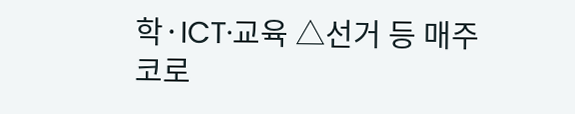학·ICT·교육 △선거 등 매주 코로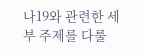나19와 관련한 세부 주제를 다룰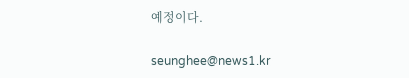예정이다.

seunghee@news1.kr